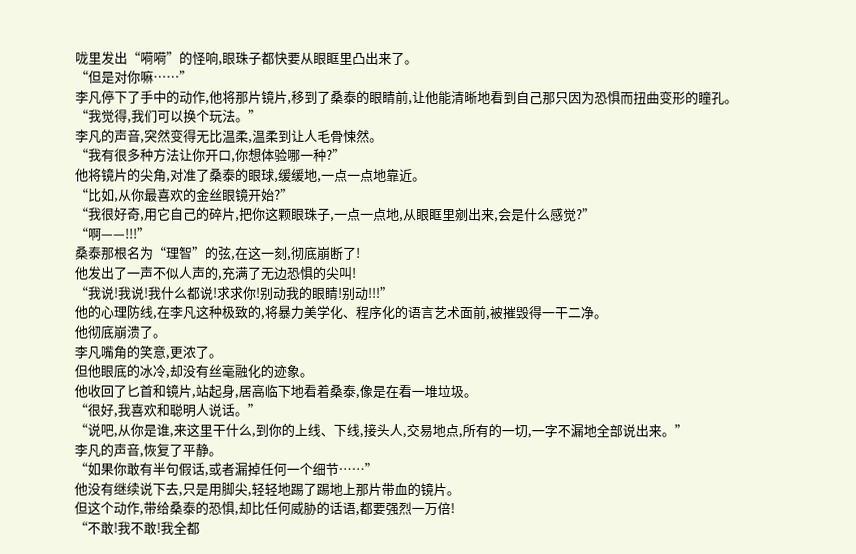咙里发出“嗬嗬”的怪响,眼珠子都快要从眼眶里凸出来了。
“但是对你嘛……”
李凡停下了手中的动作,他将那片镜片,移到了桑泰的眼睛前,让他能清晰地看到自己那只因为恐惧而扭曲变形的瞳孔。
“我觉得,我们可以换个玩法。”
李凡的声音,突然变得无比温柔,温柔到让人毛骨悚然。
“我有很多种方法让你开口,你想体验哪一种?”
他将镜片的尖角,对准了桑泰的眼球,缓缓地,一点一点地靠近。
“比如,从你最喜欢的金丝眼镜开始?”
“我很好奇,用它自己的碎片,把你这颗眼珠子,一点一点地,从眼眶里剜出来,会是什么感觉?”
“啊——!!!”
桑泰那根名为“理智”的弦,在这一刻,彻底崩断了!
他发出了一声不似人声的,充满了无边恐惧的尖叫!
“我说!我说!我什么都说!求求你!别动我的眼睛!别动!!!”
他的心理防线,在李凡这种极致的,将暴力美学化、程序化的语言艺术面前,被摧毁得一干二净。
他彻底崩溃了。
李凡嘴角的笑意,更浓了。
但他眼底的冰冷,却没有丝毫融化的迹象。
他收回了匕首和镜片,站起身,居高临下地看着桑泰,像是在看一堆垃圾。
“很好,我喜欢和聪明人说话。”
“说吧,从你是谁,来这里干什么,到你的上线、下线,接头人,交易地点,所有的一切,一字不漏地全部说出来。”
李凡的声音,恢复了平静。
“如果你敢有半句假话,或者漏掉任何一个细节……”
他没有继续说下去,只是用脚尖,轻轻地踢了踢地上那片带血的镜片。
但这个动作,带给桑泰的恐惧,却比任何威胁的话语,都要强烈一万倍!
“不敢!我不敢!我全都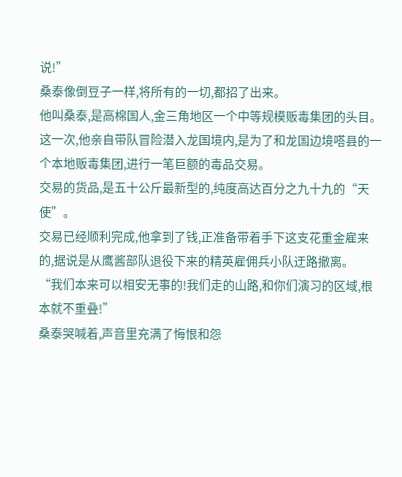说!”
桑泰像倒豆子一样,将所有的一切,都招了出来。
他叫桑泰,是高棉国人,金三角地区一个中等规模贩毒集团的头目。
这一次,他亲自带队冒险潜入龙国境内,是为了和龙国边境嗒县的一个本地贩毒集团,进行一笔巨额的毒品交易。
交易的货品,是五十公斤最新型的,纯度高达百分之九十九的“天使”。
交易已经顺利完成,他拿到了钱,正准备带着手下这支花重金雇来的,据说是从鹰酱部队退役下来的精英雇佣兵小队迂路撤离。
“我们本来可以相安无事的!我们走的山路,和你们演习的区域,根本就不重叠!”
桑泰哭喊着,声音里充满了悔恨和怨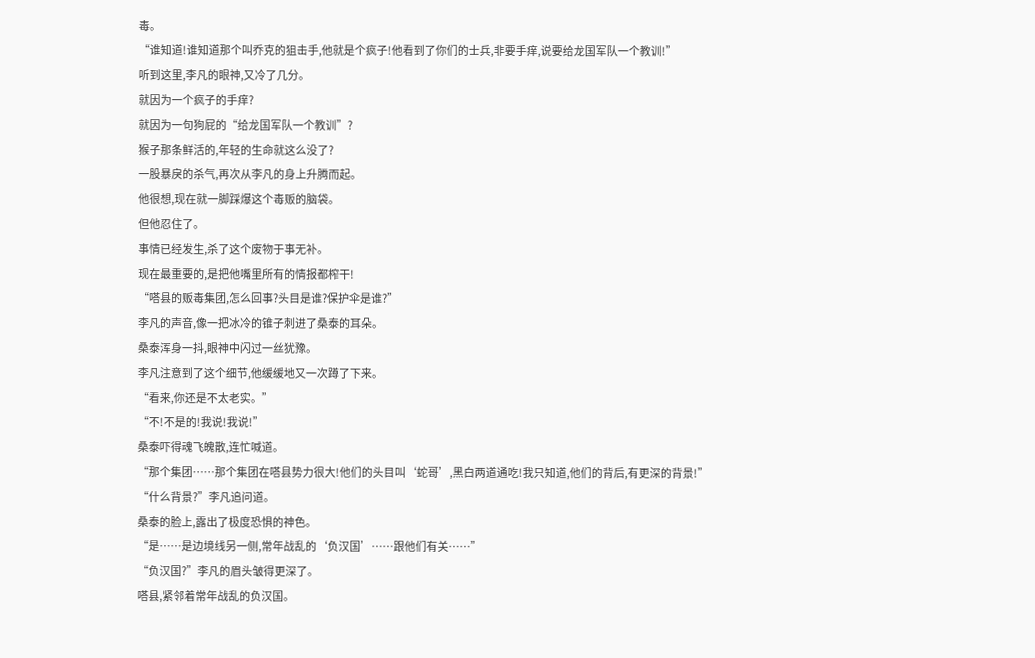毒。
“谁知道!谁知道那个叫乔克的狙击手,他就是个疯子!他看到了你们的士兵,非要手痒,说要给龙国军队一个教训!”
听到这里,李凡的眼神,又冷了几分。
就因为一个疯子的手痒?
就因为一句狗屁的“给龙国军队一个教训”?
猴子那条鲜活的,年轻的生命就这么没了?
一股暴戾的杀气,再次从李凡的身上升腾而起。
他很想,现在就一脚踩爆这个毒贩的脑袋。
但他忍住了。
事情已经发生,杀了这个废物于事无补。
现在最重要的,是把他嘴里所有的情报都榨干!
“嗒县的贩毒集团,怎么回事?头目是谁?保护伞是谁?”
李凡的声音,像一把冰冷的锥子刺进了桑泰的耳朵。
桑泰浑身一抖,眼神中闪过一丝犹豫。
李凡注意到了这个细节,他缓缓地又一次蹲了下来。
“看来,你还是不太老实。”
“不!不是的!我说!我说!”
桑泰吓得魂飞魄散,连忙喊道。
“那个集团……那个集团在嗒县势力很大!他们的头目叫‘蛇哥’,黑白两道通吃!我只知道,他们的背后,有更深的背景!”
“什么背景?”李凡追问道。
桑泰的脸上,露出了极度恐惧的神色。
“是……是边境线另一侧,常年战乱的‘负汉国’……跟他们有关……”
“负汉国?”李凡的眉头皱得更深了。
嗒县,紧邻着常年战乱的负汉国。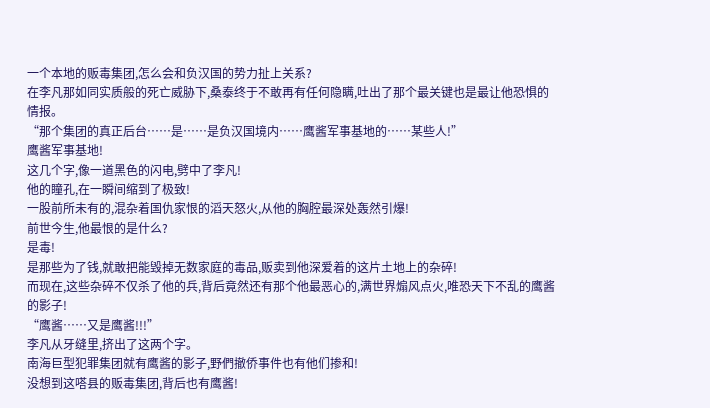一个本地的贩毒集团,怎么会和负汉国的势力扯上关系?
在李凡那如同实质般的死亡威胁下,桑泰终于不敢再有任何隐瞒,吐出了那个最关键也是最让他恐惧的情报。
“那个集团的真正后台……是……是负汉国境内……鹰酱军事基地的……某些人!”
鹰酱军事基地!
这几个字,像一道黑色的闪电,劈中了李凡!
他的瞳孔,在一瞬间缩到了极致!
一股前所未有的,混杂着国仇家恨的滔天怒火,从他的胸腔最深处轰然引爆!
前世今生,他最恨的是什么?
是毒!
是那些为了钱,就敢把能毁掉无数家庭的毒品,贩卖到他深爱着的这片土地上的杂碎!
而现在,这些杂碎不仅杀了他的兵,背后竟然还有那个他最恶心的,满世界煽风点火,唯恐天下不乱的鹰酱的影子!
“鹰酱……又是鹰酱!!!”
李凡从牙缝里,挤出了这两个字。
南海巨型犯罪集团就有鹰酱的影子,野們撤侨事件也有他们掺和!
没想到这嗒县的贩毒集团,背后也有鹰酱!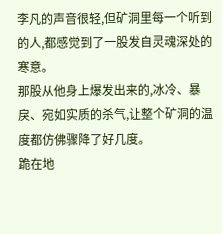李凡的声音很轻,但矿洞里每一个听到的人,都感觉到了一股发自灵魂深处的寒意。
那股从他身上爆发出来的,冰冷、暴戾、宛如实质的杀气,让整个矿洞的温度都仿佛骤降了好几度。
跪在地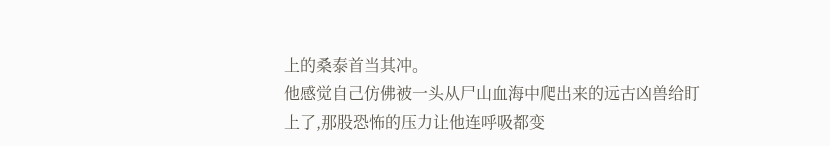上的桑泰首当其冲。
他感觉自己仿佛被一头从尸山血海中爬出来的远古凶兽给盯上了,那股恐怖的压力让他连呼吸都变